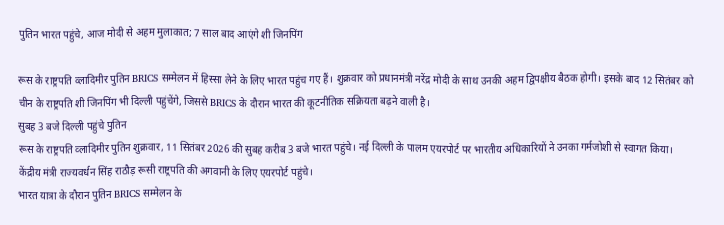पुतिन भारत पहुंचे, आज मोदी से अहम मुलाकात; 7 साल बाद आएंगे शी जिनपिंग

रूस के राष्ट्रपति व्लादिमीर पुतिन BRICS सम्मेलन में हिस्सा लेने के लिए भारत पहुंच गए हैं। शुक्रवार को प्रधानमंत्री नरेंद्र मोदी के साथ उनकी अहम द्विपक्षीय बैठक होगी। इसके बाद 12 सितंबर को चीन के राष्ट्रपति शी जिनपिंग भी दिल्ली पहुंचेंगे, जिससे BRICS के दौरान भारत की कूटनीतिक सक्रियता बढ़ने वाली है।
सुबह 3 बजे दिल्ली पहुंचे पुतिन
रूस के राष्ट्रपति व्लादिमीर पुतिन शुक्रवार, 11 सितंबर 2026 की सुबह करीब 3 बजे भारत पहुंचे। नई दिल्ली के पालम एयरपोर्ट पर भारतीय अधिकारियों ने उनका गर्मजोशी से स्वागत किया। केंद्रीय मंत्री राज्यवर्धन सिंह राठौड़ रूसी राष्ट्रपति की अगवानी के लिए एयरपोर्ट पहुंचे।
भारत यात्रा के दौरान पुतिन BRICS सम्मेलन के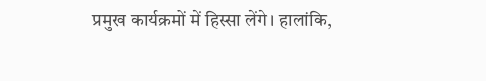प्रमुख कार्यक्रमों में हिस्सा लेंगे। हालांकि,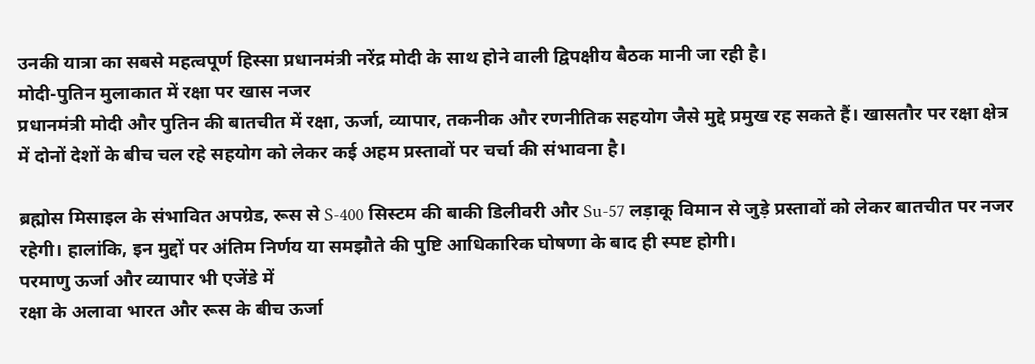उनकी यात्रा का सबसे महत्वपूर्ण हिस्सा प्रधानमंत्री नरेंद्र मोदी के साथ होने वाली द्विपक्षीय बैठक मानी जा रही है।
मोदी-पुतिन मुलाकात में रक्षा पर खास नजर
प्रधानमंत्री मोदी और पुतिन की बातचीत में रक्षा, ऊर्जा, व्यापार, तकनीक और रणनीतिक सहयोग जैसे मुद्दे प्रमुख रह सकते हैं। खासतौर पर रक्षा क्षेत्र में दोनों देशों के बीच चल रहे सहयोग को लेकर कई अहम प्रस्तावों पर चर्चा की संभावना है।

ब्रह्मोस मिसाइल के संभावित अपग्रेड, रूस से S-400 सिस्टम की बाकी डिलीवरी और Su-57 लड़ाकू विमान से जुड़े प्रस्तावों को लेकर बातचीत पर नजर रहेगी। हालांकि, इन मुद्दों पर अंतिम निर्णय या समझौते की पुष्टि आधिकारिक घोषणा के बाद ही स्पष्ट होगी।
परमाणु ऊर्जा और व्यापार भी एजेंडे में
रक्षा के अलावा भारत और रूस के बीच ऊर्जा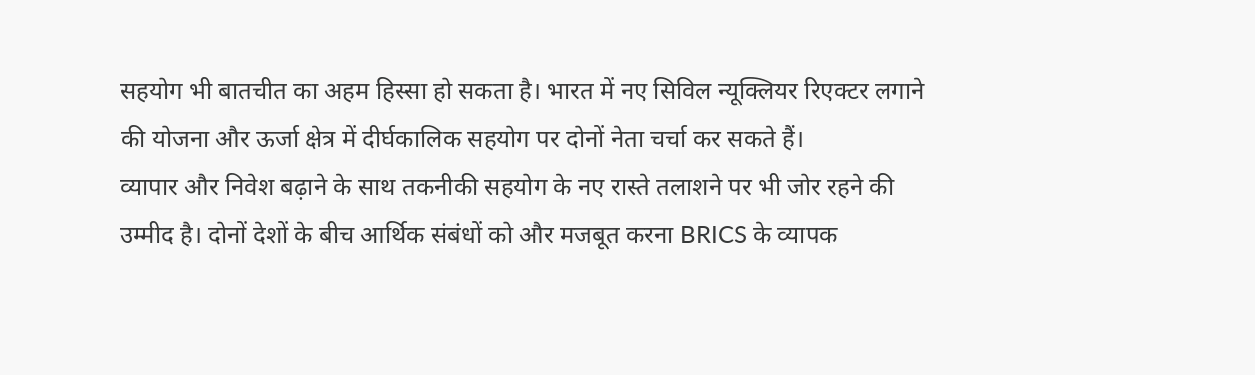सहयोग भी बातचीत का अहम हिस्सा हो सकता है। भारत में नए सिविल न्यूक्लियर रिएक्टर लगाने की योजना और ऊर्जा क्षेत्र में दीर्घकालिक सहयोग पर दोनों नेता चर्चा कर सकते हैं।
व्यापार और निवेश बढ़ाने के साथ तकनीकी सहयोग के नए रास्ते तलाशने पर भी जोर रहने की उम्मीद है। दोनों देशों के बीच आर्थिक संबंधों को और मजबूत करना BRICS के व्यापक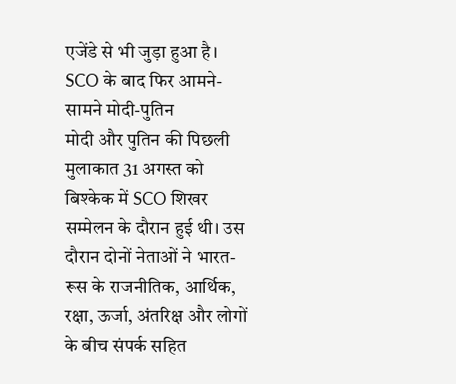एजेंडे से भी जुड़ा हुआ है।
SCO के बाद फिर आमने-सामने मोदी-पुतिन
मोदी और पुतिन की पिछली मुलाकात 31 अगस्त को बिश्केक में SCO शिखर सम्मेलन के दौरान हुई थी। उस दौरान दोनों नेताओं ने भारत-रूस के राजनीतिक, आर्थिक, रक्षा, ऊर्जा, अंतरिक्ष और लोगों के बीच संपर्क सहित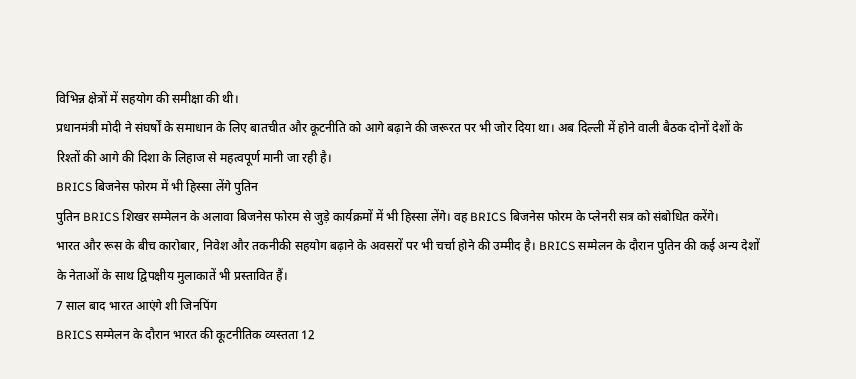विभिन्न क्षेत्रों में सहयोग की समीक्षा की थी।
प्रधानमंत्री मोदी ने संघर्षों के समाधान के लिए बातचीत और कूटनीति को आगे बढ़ाने की जरूरत पर भी जोर दिया था। अब दिल्ली में होने वाली बैठक दोनों देशों के रिश्तों की आगे की दिशा के लिहाज से महत्वपूर्ण मानी जा रही है।
BRICS बिजनेस फोरम में भी हिस्सा लेंगे पुतिन
पुतिन BRICS शिखर सम्मेलन के अलावा बिजनेस फोरम से जुड़े कार्यक्रमों में भी हिस्सा लेंगे। वह BRICS बिजनेस फोरम के प्लेनरी सत्र को संबोधित करेंगे।
भारत और रूस के बीच कारोबार, निवेश और तकनीकी सहयोग बढ़ाने के अवसरों पर भी चर्चा होने की उम्मीद है। BRICS सम्मेलन के दौरान पुतिन की कई अन्य देशों के नेताओं के साथ द्विपक्षीय मुलाकातें भी प्रस्तावित हैं।
7 साल बाद भारत आएंगे शी जिनपिंग
BRICS सम्मेलन के दौरान भारत की कूटनीतिक व्यस्तता 12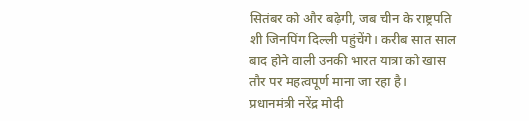सितंबर को और बढ़ेगी, जब चीन के राष्ट्रपति शी जिनपिंग दिल्ली पहुंचेंगे। करीब सात साल बाद होने वाली उनकी भारत यात्रा को खास तौर पर महत्वपूर्ण माना जा रहा है।
प्रधानमंत्री नरेंद्र मोदी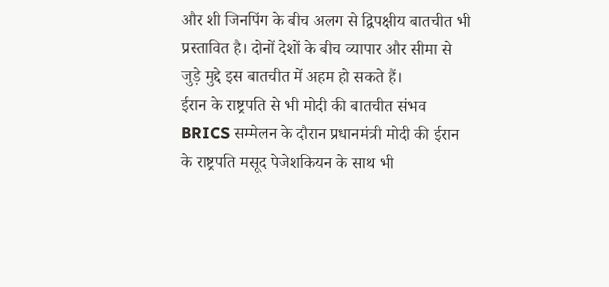और शी जिनपिंग के बीच अलग से द्विपक्षीय बातचीत भी प्रस्तावित है। दोनों देशों के बीच व्यापार और सीमा से जुड़े मुद्दे इस बातचीत में अहम हो सकते हैं।
ईरान के राष्ट्रपति से भी मोदी की बातचीत संभव
BRICS सम्मेलन के दौरान प्रधानमंत्री मोदी की ईरान के राष्ट्रपति मसूद पेजेशकियन के साथ भी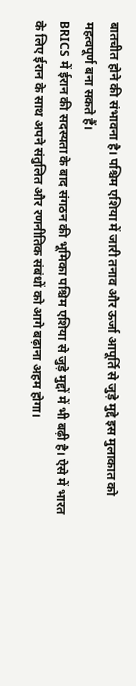बातचीत होने की संभावना है। पश्चिम एशिया में जारी तनाव और ऊर्जा आपूर्ति से जुड़े मुद्दे इस मुलाकात को महत्वपूर्ण बना सकते हैं।
BRICS में ईरान की सदस्यता के बाद संगठन की भूमिका पश्चिम एशिया से जुड़े मुद्दों में भी बढ़ी है। ऐसे में भारत के लिए ईरान के साथ अपने संतुलित और रणनीतिक संबंधों को आगे बढ़ाना अहम होगा।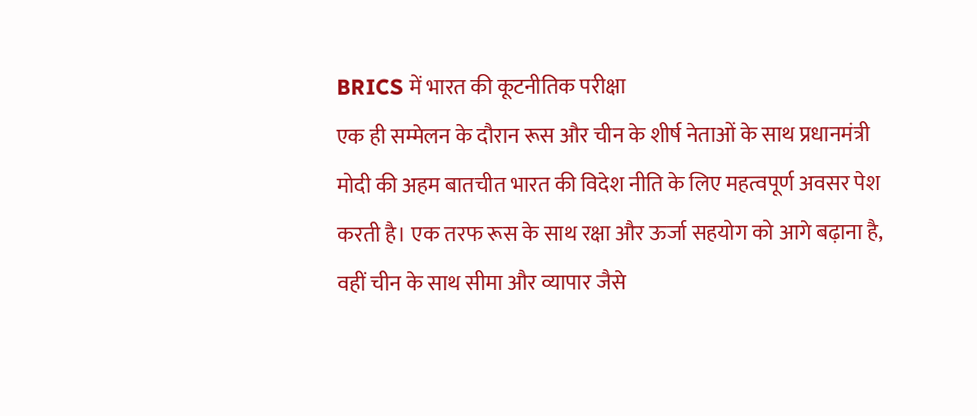BRICS में भारत की कूटनीतिक परीक्षा
एक ही सम्मेलन के दौरान रूस और चीन के शीर्ष नेताओं के साथ प्रधानमंत्री मोदी की अहम बातचीत भारत की विदेश नीति के लिए महत्वपूर्ण अवसर पेश करती है। एक तरफ रूस के साथ रक्षा और ऊर्जा सहयोग को आगे बढ़ाना है, वहीं चीन के साथ सीमा और व्यापार जैसे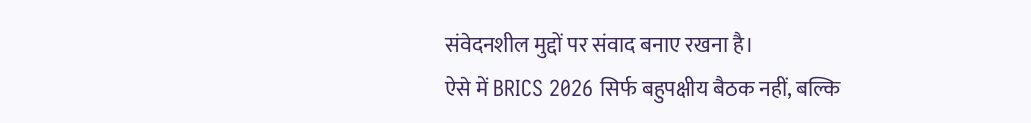संवेदनशील मुद्दों पर संवाद बनाए रखना है।
ऐसे में BRICS 2026 सिर्फ बहुपक्षीय बैठक नहीं, बल्कि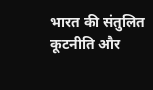भारत की संतुलित कूटनीति और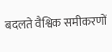बदलते वैश्विक समीकरणों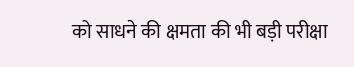को साधने की क्षमता की भी बड़ी परीक्षा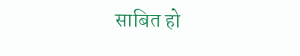साबित हो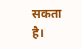सकता है।